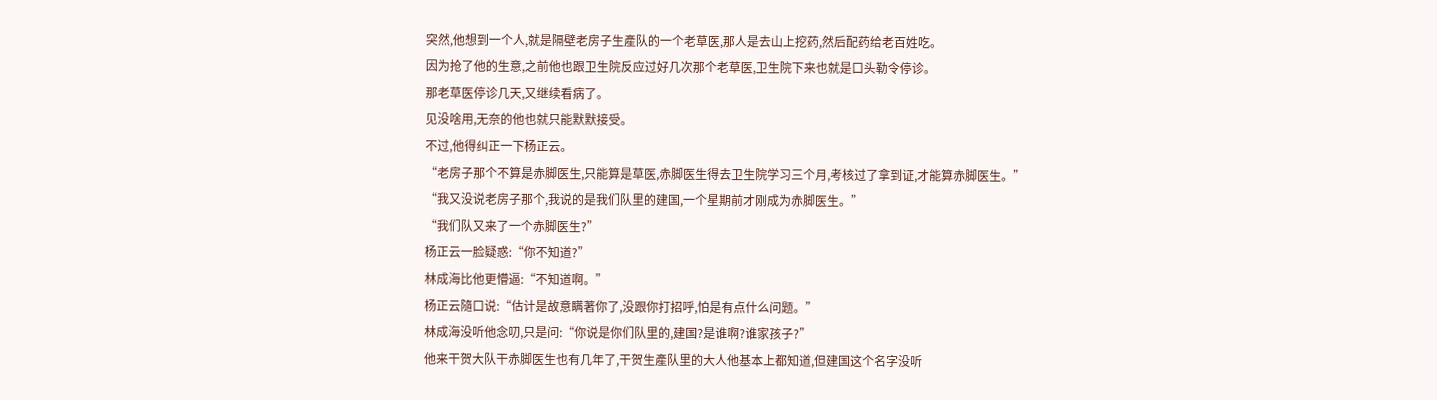突然,他想到一个人,就是隔壁老房子生產队的一个老草医,那人是去山上挖药,然后配药给老百姓吃。
因为抢了他的生意,之前他也跟卫生院反应过好几次那个老草医,卫生院下来也就是口头勒令停诊。
那老草医停诊几天,又继续看病了。
见没啥用,无奈的他也就只能默默接受。
不过,他得纠正一下杨正云。
“老房子那个不算是赤脚医生,只能算是草医,赤脚医生得去卫生院学习三个月,考核过了拿到证,才能算赤脚医生。”
“我又没说老房子那个,我说的是我们队里的建国,一个星期前才刚成为赤脚医生。”
“我们队又来了一个赤脚医生?”
杨正云一脸疑惑:“你不知道?”
林成海比他更懵逼:“不知道啊。”
杨正云隨口说:“估计是故意瞒著你了,没跟你打招呼,怕是有点什么问题。”
林成海没听他念叨,只是问:“你说是你们队里的,建国?是谁啊?谁家孩子?”
他来干贺大队干赤脚医生也有几年了,干贺生產队里的大人他基本上都知道,但建国这个名字没听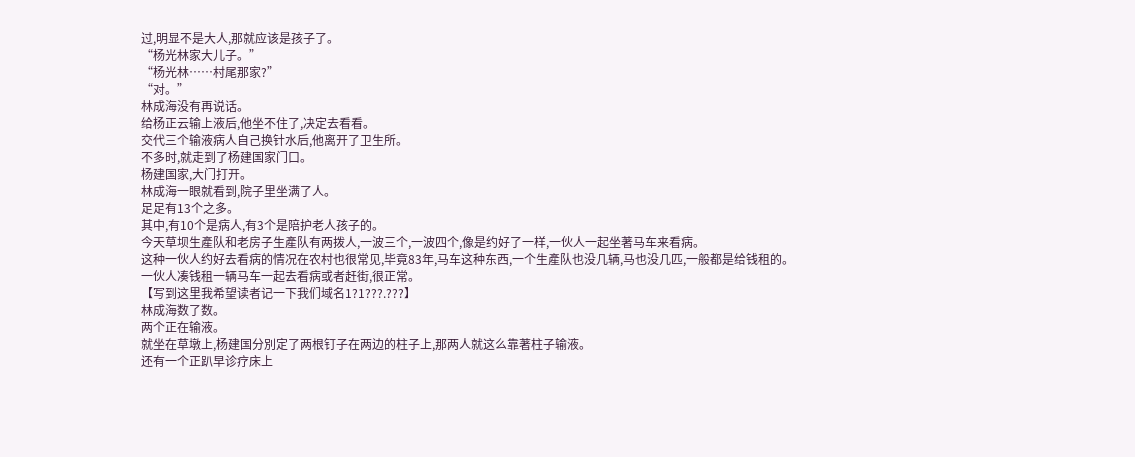过,明显不是大人,那就应该是孩子了。
“杨光林家大儿子。”
“杨光林……村尾那家?”
“对。”
林成海没有再说话。
给杨正云输上液后,他坐不住了,决定去看看。
交代三个输液病人自己换针水后,他离开了卫生所。
不多时,就走到了杨建国家门口。
杨建国家,大门打开。
林成海一眼就看到,院子里坐满了人。
足足有13个之多。
其中,有10个是病人,有3个是陪护老人孩子的。
今天草坝生產队和老房子生產队有两拨人,一波三个,一波四个,像是约好了一样,一伙人一起坐著马车来看病。
这种一伙人约好去看病的情况在农村也很常见,毕竟83年,马车这种东西,一个生產队也没几辆,马也没几匹,一般都是给钱租的。
一伙人凑钱租一辆马车一起去看病或者赶街,很正常。
【写到这里我希望读者记一下我们域名1?1???.???】
林成海数了数。
两个正在输液。
就坐在草墩上,杨建国分別定了两根钉子在两边的柱子上,那两人就这么靠著柱子输液。
还有一个正趴早诊疗床上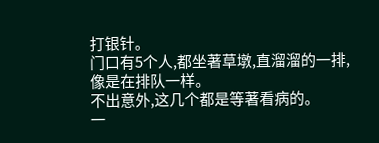打银针。
门口有5个人,都坐著草墩,直溜溜的一排,像是在排队一样。
不出意外,这几个都是等著看病的。
一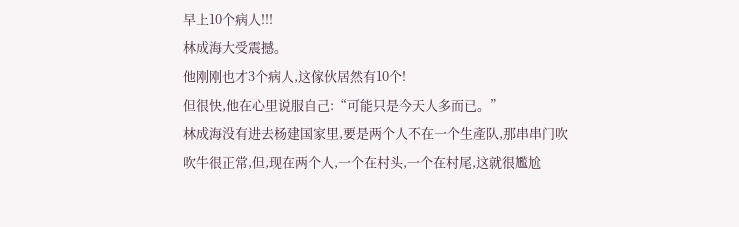早上10个病人!!!
林成海大受震撼。
他刚刚也才3个病人,这傢伙居然有10个!
但很快,他在心里说服自己:“可能只是今天人多而已。”
林成海没有进去杨建国家里,要是两个人不在一个生產队,那串串门吹吹牛很正常,但,现在两个人,一个在村头,一个在村尾,这就很尷尬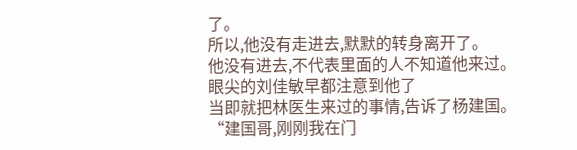了。
所以,他没有走进去,默默的转身离开了。
他没有进去,不代表里面的人不知道他来过。
眼尖的刘佳敏早都注意到他了
当即就把林医生来过的事情,告诉了杨建国。
“建国哥,刚刚我在门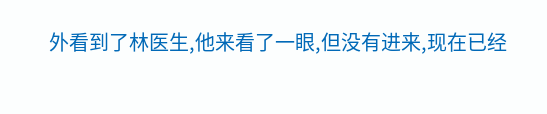外看到了林医生,他来看了一眼,但没有进来,现在已经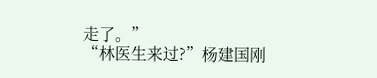走了。”
“林医生来过?”杨建国刚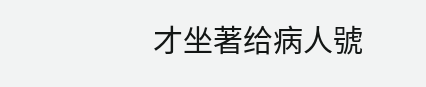才坐著给病人號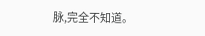脉,完全不知道。